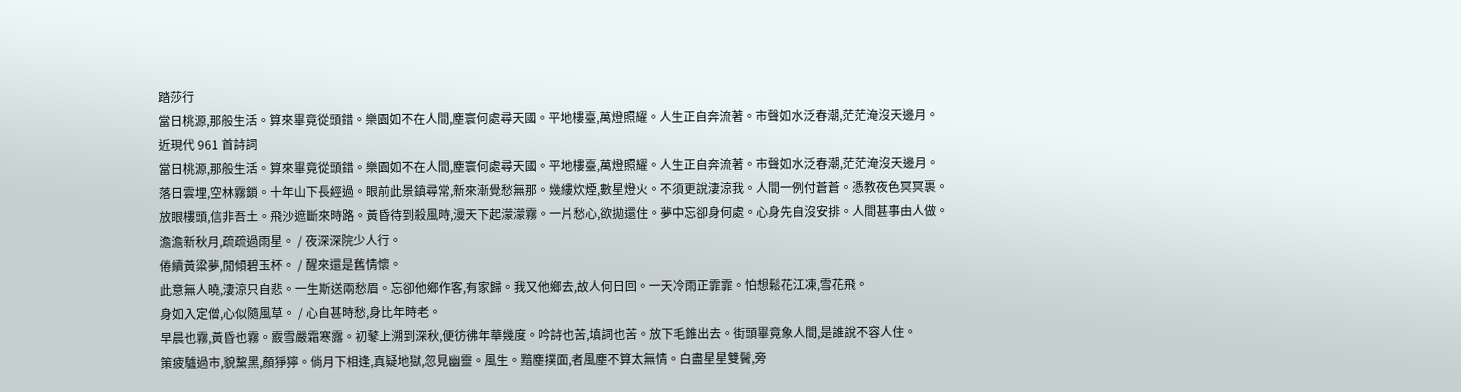踏莎行
當日桃源,那般生活。算來畢竟從頭錯。樂園如不在人間,塵寰何處尋天國。平地樓臺,萬燈照耀。人生正自奔流著。市聲如水泛春潮,茫茫淹沒天邊月。
近現代 961 首詩詞
當日桃源,那般生活。算來畢竟從頭錯。樂園如不在人間,塵寰何處尋天國。平地樓臺,萬燈照耀。人生正自奔流著。市聲如水泛春潮,茫茫淹沒天邊月。
落日雲埋,空林霧鎖。十年山下長經過。眼前此景鎮尋常,新來漸覺愁無那。幾縷炊煙,數星燈火。不須更說淒涼我。人間一例付蒼蒼。憑教夜色冥冥裹。
放眼樓頭,信非吾土。飛沙遮斷來時路。黃昏待到殺風時,漫天下起濛濛霧。一片愁心,欲拋還住。夢中忘卻身何處。心身先自沒安排。人間甚事由人做。
澹澹新秋月,疏疏過雨星。 / 夜深深院少人行。
倦續黃粱夢,閒傾碧玉杯。 / 醒來還是舊情懷。
此意無人曉,淒涼只自悲。一生斯送兩愁眉。忘卻他鄉作客,有家歸。我又他鄉去,故人何日回。一天冷雨正霏霏。怕想鬆花江凍,雪花飛。
身如入定僧,心似隨風草。 / 心自甚時愁,身比年時老。
早晨也霧,黃昏也霧。霰雪嚴霜寒露。初鼕上溯到深秋,便彷彿年華幾度。吟詩也苦,填詞也苦。放下毛錐出去。街頭畢竟象人間,是誰說不容人住。
策疲驢過市,貌黧黑,顏猙獰。倘月下相逢,真疑地獄,忽見幽靈。風生。黯塵撲面,者風塵不算太無情。白盡星星雙鬢,旁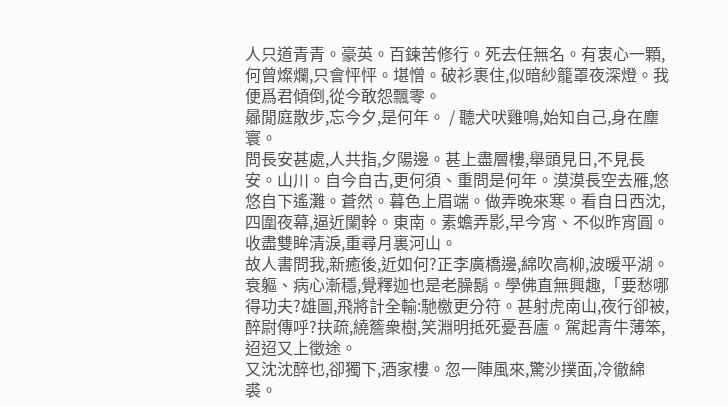人只道青青。豪英。百鍊苦修行。死去任無名。有衷心一顆,何曾燦爛,只會怦怦。堪憎。破衫裹住,似暗紗籠罩夜深燈。我便爲君傾倒,從今敢怨飄零。
曏閒庭散步,忘今夕,是何年。 / 聽犬吠雞鳴,始知自己,身在塵寰。
問長安甚處,人共指,夕陽邊。甚上盡層樓,舉頭見日,不見長安。山川。自今自古,更何須、重問是何年。漠漠長空去雁,悠悠自下遙灘。蒼然。暮色上眉端。做弄晚來寒。看自日西沈,四圍夜幕,逼近闌幹。東南。素蟾弄影,早今宵、不似昨宵圓。收盡雙眸清淚,重尋月裏河山。
故人書問我,新癒後,近如何?正李廣橋邊,綿吹高柳,波暖平湖。衰軀、病心漸穩,覺釋迦也是老臊鬍。學佛直無興趣,「要愁哪得功夫?雄圖,飛將計全輸:馳檄更分符。甚射虎南山,夜行卻被,醉尉傳呼?扶疏,繞簷衆樹,笑淵明抵死憂吾廬。駕起青牛薄笨,迢迢又上徵途。
又沈沈醉也,卻獨下,酒家樓。忽一陣風來,驚沙撲面,冷徹綿裘。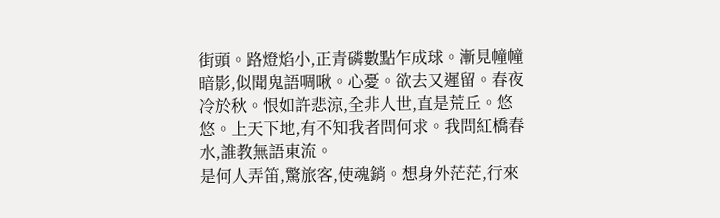街頭。路燈焰小,正青磷數點乍成球。漸見幢幢暗影,似聞鬼語啁啾。心憂。欲去又遲留。春夜冷於秋。恨如許悲涼,全非人世,直是荒丘。悠悠。上天下地,有不知我者問何求。我問紅橋春水,誰教無語東流。
是何人弄笛,驚旅客,使魂銷。想身外茫茫,行來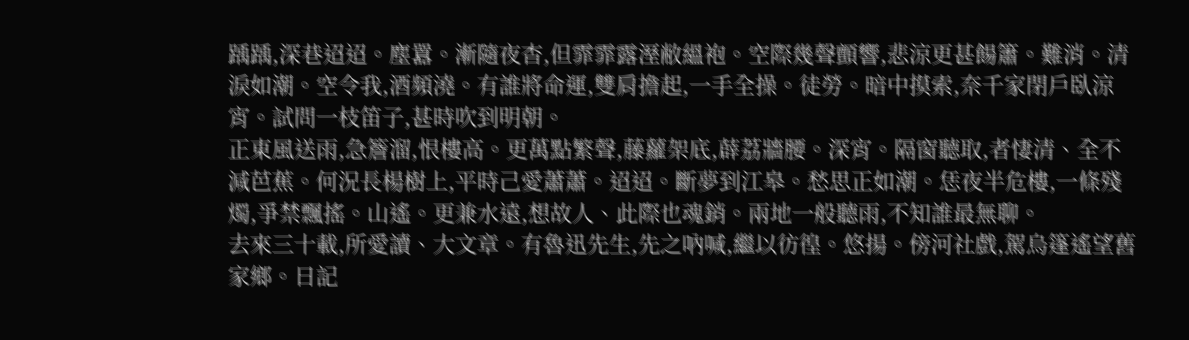踽踽,深巷迢迢。塵囂。漸隨夜杳,但霏霏露溼敝縕袍。空際幾聲顫響,悲涼更甚餳簫。難消。清淚如潮。空令我,酒頻澆。有誰將命運,雙肩擔起,一手全操。徒勞。暗中摸索,奈千家閉戶臥涼宵。試問一枝笛子,甚時吹到明朝。
正東風送雨,急簷溜,恨樓高。更萬點繁聲,藤蘿架底,薜荔牆腰。深宵。隔窗聽取,者悽清、全不減芭蕉。何況長楊樹上,平時己愛蕭蕭。迢迢。斷夢到江皋。愁思正如潮。恁夜半危樓,一條殘燭,爭禁飄搖。山遙。更兼水遠,想故人、此際也魂銷。兩地一般聽雨,不知誰最無聊。
去來三十載,所愛讀、大文章。有魯迅先生,先之吶喊,繼以彷徨。悠揚。傍河社戲,駕烏篷遙望舊家鄉。日記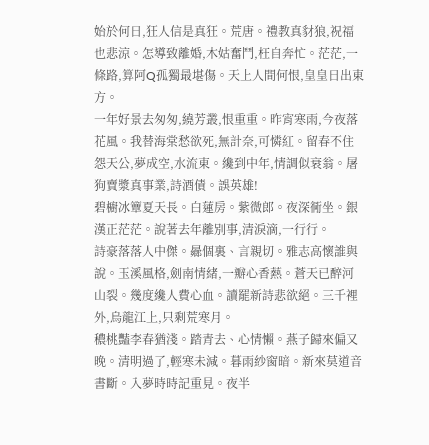始於何日,狂人信是真狂。荒唐。禮教真豺狼,祝福也悲涼。怎導致離婚,木姑奮鬥,枉自奔忙。茫茫,一條路,算阿Q孤獨最堪傷。天上人間何恨,皇皇日出東方。
一年好景去匆匆,繞芳叢,恨重重。昨宵寒雨,今夜落花風。我替海棠愁欲死,無計奈,可憐紅。留春不住怨天公,夢成空,水流東。纔到中年,情調似衰翁。屠狗賣漿真事業,詩酒債。誤英雄!
碧櫥冰簟夏天長。白蓮房。紫微郎。夜深衕坐。銀漢正茫茫。說著去年離別事,清淚滴,一行行。
詩豪落落人中傑。曏個裏、言親切。雅志高懷誰與說。玉溪風格,劍南情緒,一瓣心香爇。蒼天已醉河山裂。幾度纔人費心血。讀罷新詩悲欲絕。三千裡外,烏龍江上,只剩荒寒月。
穠桃豔李春猶淺。踏青去、心情懶。燕子歸來偏又晚。清明過了,輕寒未減。暮雨紗窗暗。新來莫道音書斷。入夢時時記重見。夜半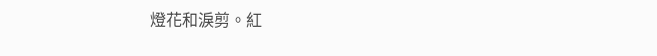燈花和淚剪。紅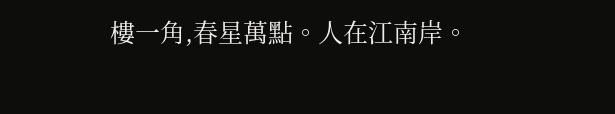樓一角,春星萬點。人在江南岸。